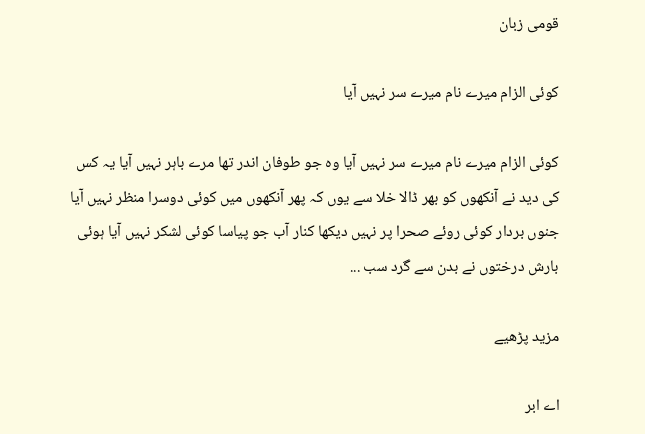قومی زبان

کوئی الزام میرے نام میرے سر نہیں آیا

کوئی الزام میرے نام میرے سر نہیں آیا وہ جو طوفان اندر تھا مرے باہر نہیں آیا یہ کس کی دید نے آنکھوں کو بھر ڈالا خلا سے یوں کہ پھر آنکھوں میں کوئی دوسرا منظر نہیں آیا جنوں بردار کوئی روئے صحرا پر نہیں دیکھا کنار آب جو پیاسا کوئی لشکر نہیں آیا ہوئی بارش درختوں نے بدن سے گرد سب ...

مزید پڑھیے

اے ابر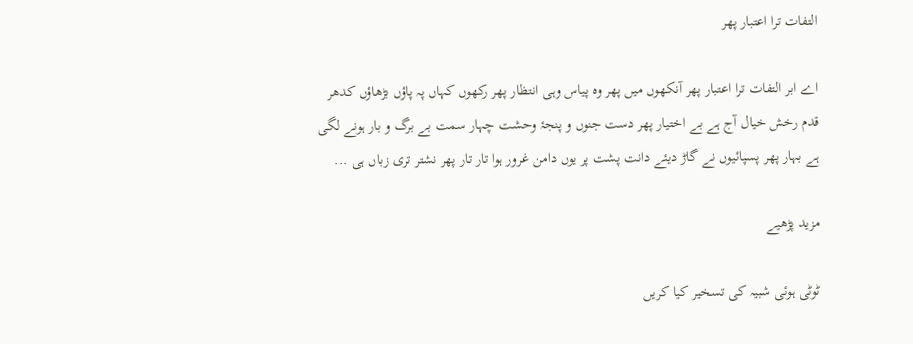التفات ترا اعتبار پھر

اے ابر التفات ترا اعتبار پھر آنکھوں میں پھر وہ پیاس وہی انتظار پھر رکھوں کہاں پہ پاؤں بڑھاؤں کدھر قدم رخش خیال آج ہے بے اختیار پھر دست جنوں و پنجۂ وحشت چہار سمت بے برگ و بار ہونے لگی ہے بہار پھر پسپائیوں نے گاڑ دیئے دانت پشت پر یوں دامن غرور ہوا تار تار پھر نشتر تری زباں ہی ...

مزید پڑھیے

ٹوٹی ہوئی شبیہ کی تسخیر کیا کریں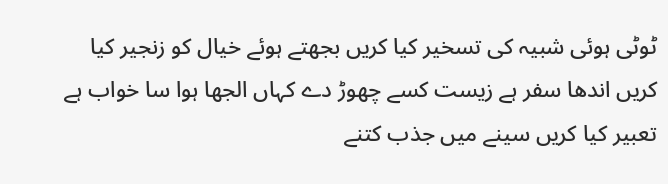ٹوٹی ہوئی شبیہ کی تسخیر کیا کریں بجھتے ہوئے خیال کو زنجیر کیا کریں اندھا سفر ہے زیست کسے چھوڑ دے کہاں الجھا ہوا سا خواب ہے تعبیر کیا کریں سینے میں جذب کتنے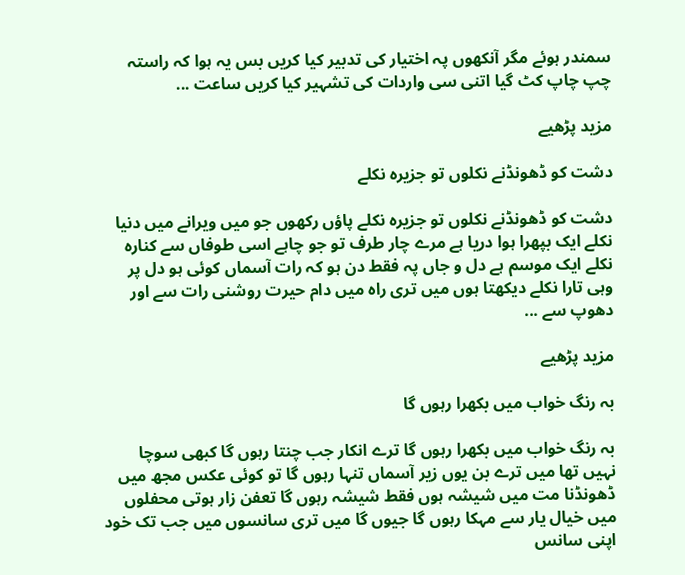سمندر ہوئے مگر آنکھوں پہ اختیار کی تدبیر کیا کریں بس یہ ہوا کہ راستہ چپ چاپ کٹ گیا اتنی سی واردات کی تشہیر کیا کریں ساعت ...

مزید پڑھیے

دشت کو ڈھونڈنے نکلوں تو جزیرہ نکلے

دشت کو ڈھونڈنے نکلوں تو جزیرہ نکلے پاؤں رکھوں جو میں ویرانے میں دنیا نکلے ایک بپھرا ہوا دریا ہے مرے چار طرف تو جو چاہے اسی طوفاں سے کنارہ نکلے ایک موسم ہے دل و جاں پہ فقط دن ہو کہ رات آسماں کوئی ہو دل پر وہی تارا نکلے دیکھتا ہوں میں تری راہ میں دام حیرت روشنی رات سے اور دھوپ سے ...

مزید پڑھیے

بہ رنگ خواب میں بکھرا رہوں گا

بہ رنگ خواب میں بکھرا رہوں گا ترے انکار جب چنتا رہوں گا کبھی سوچا نہیں تھا میں ترے بن یوں زیر آسماں تنہا رہوں گا تو کوئی عکس مجھ میں ڈھونڈنا مت میں شیشہ ہوں فقط شیشہ رہوں گا تعفن زار ہوتی محفلوں میں خیال یار سے مہکا رہوں گا جیوں گا میں تری سانسوں میں جب تک خود اپنی سانس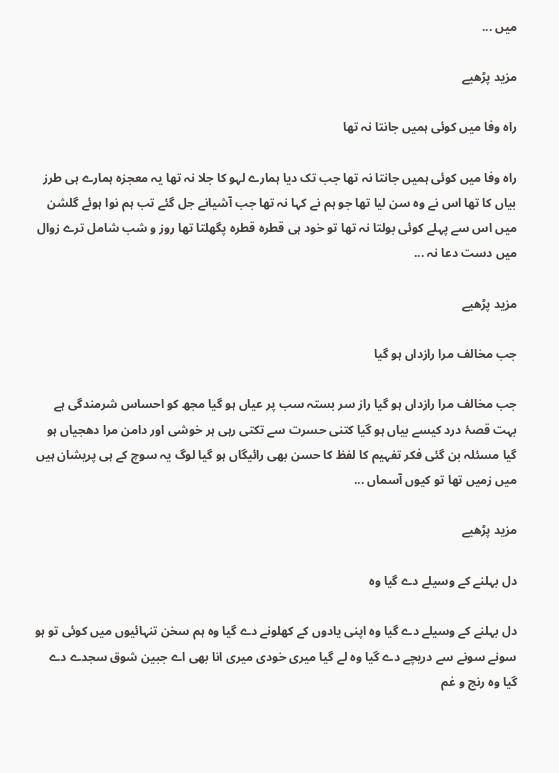میں ...

مزید پڑھیے

راہ وفا میں کوئی ہمیں جانتا نہ تھا

راہ وفا میں کوئی ہمیں جانتا نہ تھا جب تک دیا ہمارے لہو کا جلا نہ تھا یہ معجزہ ہمارے ہی طرز بیاں کا تھا اس نے وہ سن لیا تھا جو ہم نے کہا نہ تھا جب آشیانے جل گئے تب ہم نوا ہوئے گلشن میں اس سے پہلے کوئی بولتا نہ تھا تو خود ہی قطرہ قطرہ پگھلتا تھا روز و شب شامل ترے زوال میں دست دعا نہ ...

مزید پڑھیے

جب مخالف مرا رازداں ہو گیا

جب مخالف مرا رازداں ہو گیا راز سر بستہ سب پر عیاں ہو گیا مجھ کو احساس شرمندگی ہے بہت قصۂ درد کیسے بیاں ہو گیا کتنی حسرت سے تکتی رہی ہر خوشی اور دامن مرا دھجیاں ہو گیا مسئلہ بن گئی فکر تفہیم کا لفظ کا حسن بھی رائیگاں ہو گیا لوگ یہ سوچ کے ہی پریشان ہیں میں زمیں تھا تو کیوں آسماں ...

مزید پڑھیے

دل بہلنے کے وسیلے دے گیا وہ

دل بہلنے کے وسیلے دے گیا وہ اپنی یادوں کے کھلونے دے گیا وہ ہم سخن تنہائیوں میں کوئی تو ہو سونے سونے سے دریچے دے گیا وہ لے گیا میری خودی میری انا بھی اے جبین شوق سجدے دے گیا وہ رنج و غم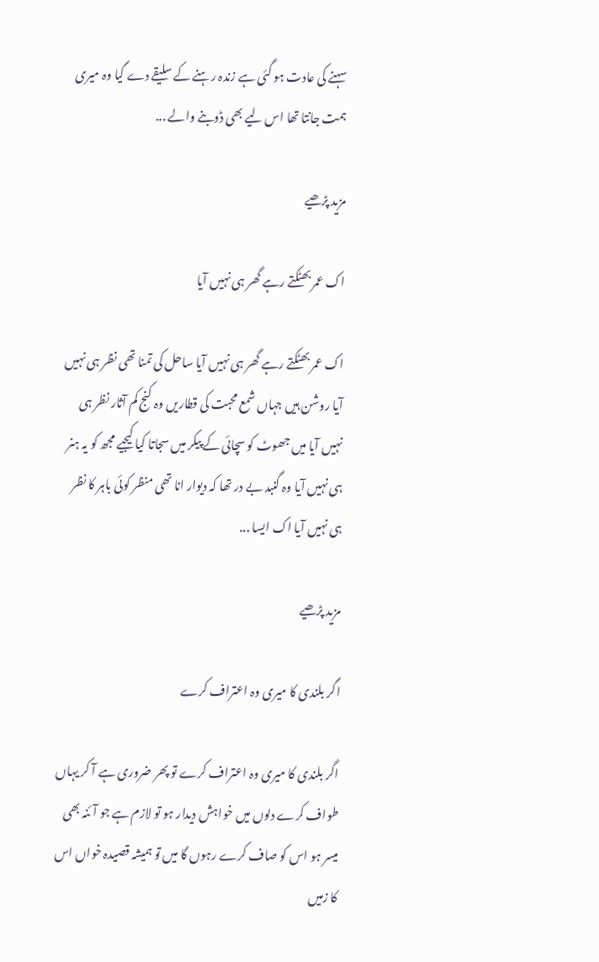سہنے کی عادت ہو گئی ہے زندہ رہنے کے سلیقے دے گیا وہ میری ہمت جانتا تھا اس لیے بھی ڈوبنے والے ...

مزید پڑھیے

اک عمر بھٹکتے رہے گھر ہی نہیں آیا

اک عمر بھٹکتے رہے گھر ہی نہیں آیا ساحل کی تمنا تھی نظر ہی نہیں آیا روشن ہیں جہاں شمع محبت کی قطاریں وہ کنج کم آثار نظر ہی نہیں آیا میں جھوٹ کو سچائی کے پیکر میں سجاتا کیا کیجیے مجھ کو یہ ہنر ہی نہیں آیا وہ گنبد بے در تھا کہ دیوار انا تھی منظر کوئی باہر کا نظر ہی نہیں آیا اک ایسا ...

مزید پڑھیے

اگر بلندی کا میری وہ اعتراف کرے

اگر بلندی کا میری وہ اعتراف کرے تو پھر ضروری ہے آ کر یہاں طواف کرے دلوں میں خواہش دیدار ہو تو لازم ہے جو آئنہ بھی میسر ہو اس کو صاف کرے رہوں گا میں تو ہمیشہ قصیدہ خواں اس کا زمیں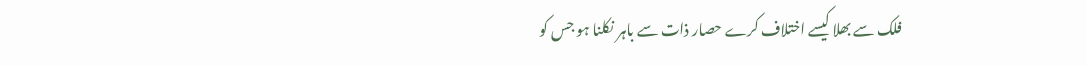فلک سے بھلا کیسے اختلاف کرے حصار ذات سے باہر نکلنا ہو جس کو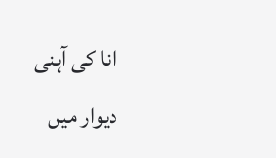انا کی آہنی دیوار میں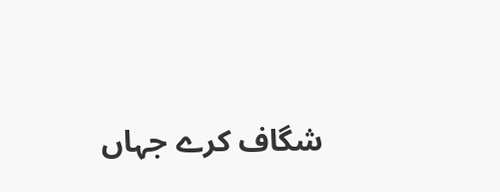شگاف کرے جہاں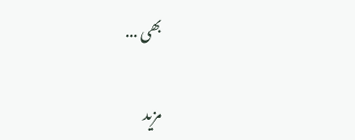بھی ...

مزید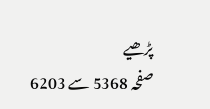پڑھیے
صفحہ 5368 سے 6203